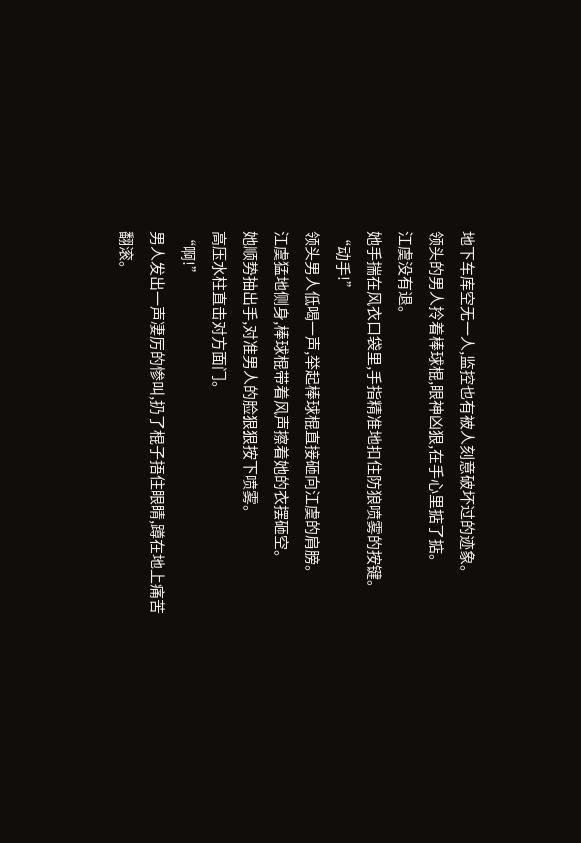地下车库空无一人,监控也有被人刻意破坏过的迹象。
领头的男人拎着棒球棍,眼神凶狠,在手心里掂了掂。
江虞没有退。
她手揣在风衣口袋里,手指精准地扣住防狼喷雾的按键。
“动手!”
领头男人低喝一声,举起棒球棍直接砸向江虞的肩膀。
江虞猛地侧身,棒球棍带着风声擦着她的衣摆砸空。
她顺势抽出手,对准男人的脸狠狠按下喷雾。
高压水柱直击对方面门。
“啊!”
男人发出一声凄厉的惨叫,扔了棍子捂住眼睛,蹲在地上痛苦翻滚。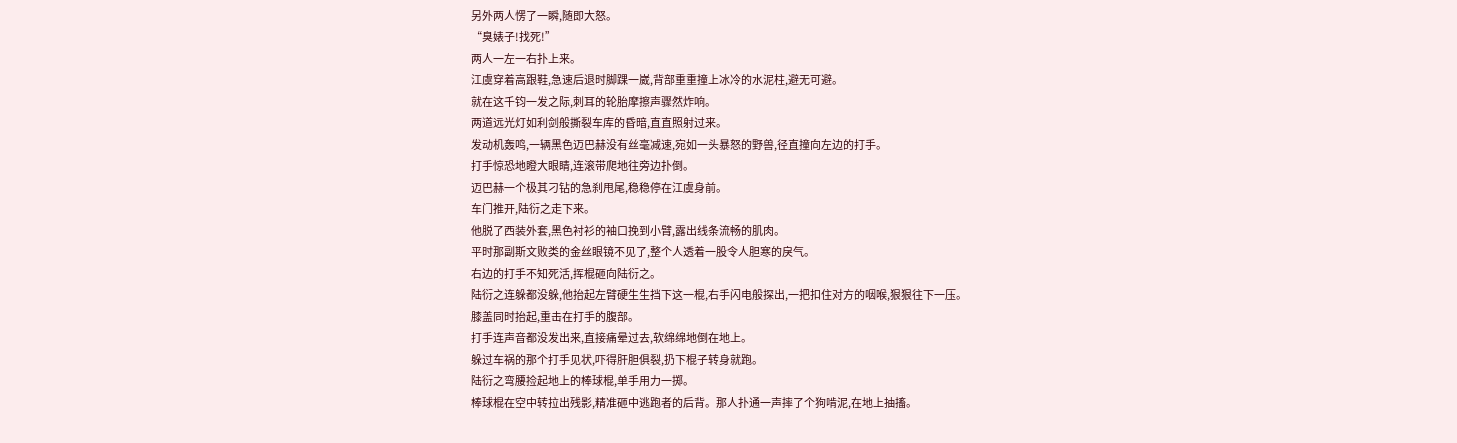另外两人愣了一瞬,随即大怒。
“臭婊子!找死!”
两人一左一右扑上来。
江虞穿着高跟鞋,急速后退时脚踝一崴,背部重重撞上冰冷的水泥柱,避无可避。
就在这千钧一发之际,刺耳的轮胎摩擦声骤然炸响。
两道远光灯如利剑般撕裂车库的昏暗,直直照射过来。
发动机轰鸣,一辆黑色迈巴赫没有丝毫减速,宛如一头暴怒的野兽,径直撞向左边的打手。
打手惊恐地瞪大眼睛,连滚带爬地往旁边扑倒。
迈巴赫一个极其刁钻的急刹甩尾,稳稳停在江虞身前。
车门推开,陆衍之走下来。
他脱了西装外套,黑色衬衫的袖口挽到小臂,露出线条流畅的肌肉。
平时那副斯文败类的金丝眼镜不见了,整个人透着一股令人胆寒的戾气。
右边的打手不知死活,挥棍砸向陆衍之。
陆衍之连躲都没躲,他抬起左臂硬生生挡下这一棍,右手闪电般探出,一把扣住对方的咽喉,狠狠往下一压。
膝盖同时抬起,重击在打手的腹部。
打手连声音都没发出来,直接痛晕过去,软绵绵地倒在地上。
躲过车祸的那个打手见状,吓得肝胆俱裂,扔下棍子转身就跑。
陆衍之弯腰捡起地上的棒球棍,单手用力一掷。
棒球棍在空中转拉出残影,精准砸中逃跑者的后背。那人扑通一声摔了个狗啃泥,在地上抽搐。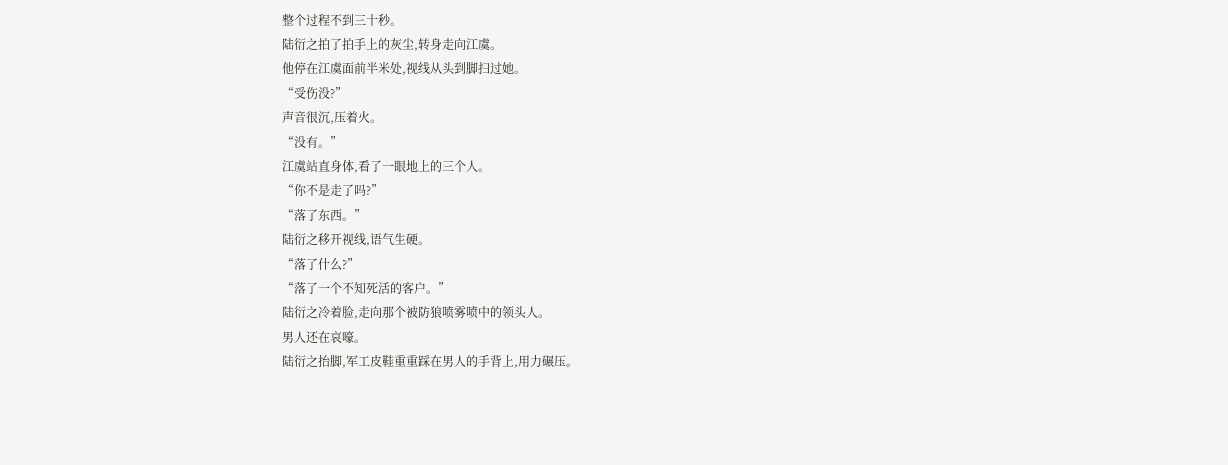整个过程不到三十秒。
陆衍之拍了拍手上的灰尘,转身走向江虞。
他停在江虞面前半米处,视线从头到脚扫过她。
“受伤没?”
声音很沉,压着火。
“没有。”
江虞站直身体,看了一眼地上的三个人。
“你不是走了吗?”
“落了东西。”
陆衍之移开视线,语气生硬。
“落了什么?”
“落了一个不知死活的客户。”
陆衍之冷着脸,走向那个被防狼喷雾喷中的领头人。
男人还在哀嚎。
陆衍之抬脚,军工皮鞋重重踩在男人的手背上,用力碾压。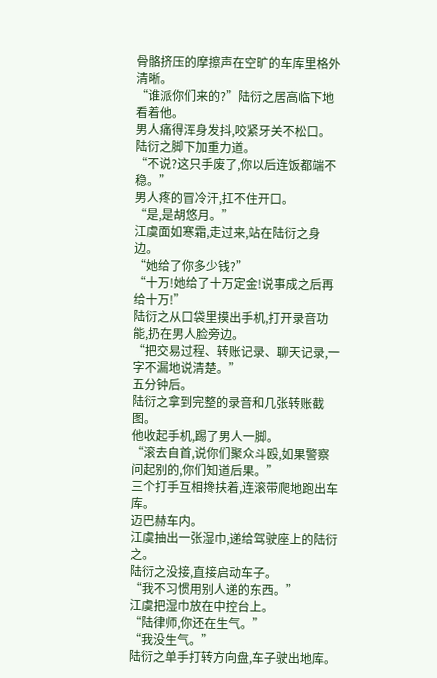骨骼挤压的摩擦声在空旷的车库里格外清晰。
“谁派你们来的?”陆衍之居高临下地看着他。
男人痛得浑身发抖,咬紧牙关不松口。
陆衍之脚下加重力道。
“不说?这只手废了,你以后连饭都端不稳。”
男人疼的冒冷汗,扛不住开口。
“是,是胡悠月。”
江虞面如寒霜,走过来,站在陆衍之身边。
“她给了你多少钱?”
“十万!她给了十万定金!说事成之后再给十万!”
陆衍之从口袋里摸出手机,打开录音功能,扔在男人脸旁边。
“把交易过程、转账记录、聊天记录,一字不漏地说清楚。”
五分钟后。
陆衍之拿到完整的录音和几张转账截图。
他收起手机,踢了男人一脚。
“滚去自首,说你们聚众斗殴,如果警察问起别的,你们知道后果。”
三个打手互相搀扶着,连滚带爬地跑出车库。
迈巴赫车内。
江虞抽出一张湿巾,递给驾驶座上的陆衍之。
陆衍之没接,直接启动车子。
“我不习惯用别人递的东西。”
江虞把湿巾放在中控台上。
“陆律师,你还在生气。”
“我没生气。”
陆衍之单手打转方向盘,车子驶出地库。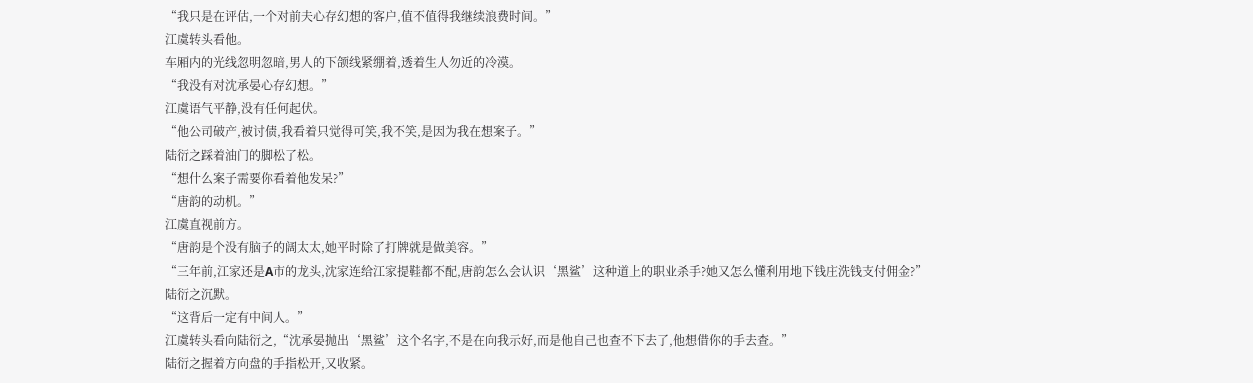“我只是在评估,一个对前夫心存幻想的客户,值不值得我继续浪费时间。”
江虞转头看他。
车厢内的光线忽明忽暗,男人的下颌线紧绷着,透着生人勿近的冷漠。
“我没有对沈承晏心存幻想。”
江虞语气平静,没有任何起伏。
“他公司破产,被讨债,我看着只觉得可笑,我不笑,是因为我在想案子。”
陆衍之踩着油门的脚松了松。
“想什么案子需要你看着他发呆?”
“唐韵的动机。”
江虞直视前方。
“唐韵是个没有脑子的阔太太,她平时除了打牌就是做美容。”
“三年前,江家还是A市的龙头,沈家连给江家提鞋都不配,唐韵怎么会认识‘黑鲨’这种道上的职业杀手?她又怎么懂利用地下钱庄洗钱支付佣金?”
陆衍之沉默。
“这背后一定有中间人。”
江虞转头看向陆衍之,“沈承晏抛出‘黑鲨’这个名字,不是在向我示好,而是他自己也查不下去了,他想借你的手去查。”
陆衍之握着方向盘的手指松开,又收紧。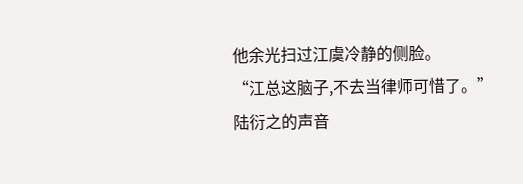他余光扫过江虞冷静的侧脸。
“江总这脑子,不去当律师可惜了。”
陆衍之的声音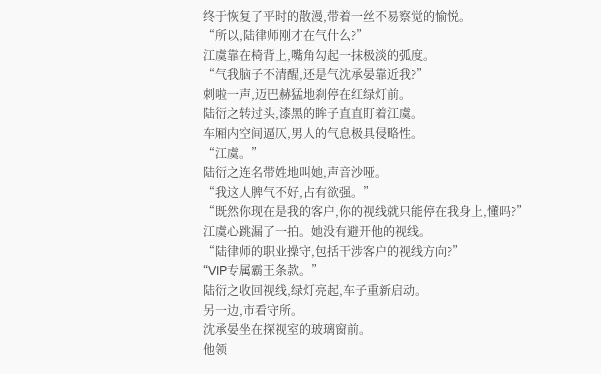终于恢复了平时的散漫,带着一丝不易察觉的愉悦。
“所以,陆律师刚才在气什么?”
江虞靠在椅背上,嘴角勾起一抹极淡的弧度。
“气我脑子不清醒,还是气沈承晏靠近我?”
刺啦一声,迈巴赫猛地刹停在红绿灯前。
陆衍之转过头,漆黑的眸子直直盯着江虞。
车厢内空间逼仄,男人的气息极具侵略性。
“江虞。”
陆衍之连名带姓地叫她,声音沙哑。
“我这人脾气不好,占有欲强。”
“既然你现在是我的客户,你的视线就只能停在我身上,懂吗?”
江虞心跳漏了一拍。她没有避开他的视线。
“陆律师的职业操守,包括干涉客户的视线方向?”
“VIP专属霸王条款。”
陆衍之收回视线,绿灯亮起,车子重新启动。
另一边,市看守所。
沈承晏坐在探视室的玻璃窗前。
他领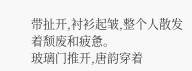带扯开,衬衫起皱,整个人散发着颓废和疲惫。
玻璃门推开,唐韵穿着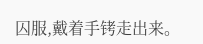囚服,戴着手铐走出来。